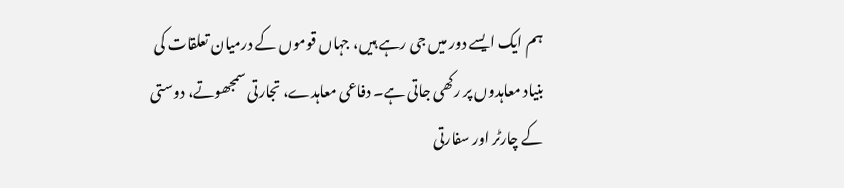ہم ایک ایسے دور میں جی رہے ہیں، جہاں قوموں کے درمیان تعلقات کی بنیاد معاہدوں پر رکھی جاتی ہے۔ دفاعی معاہدے، تجارتی سمجھوتے، دوستی کے چارٹر اور سفارتی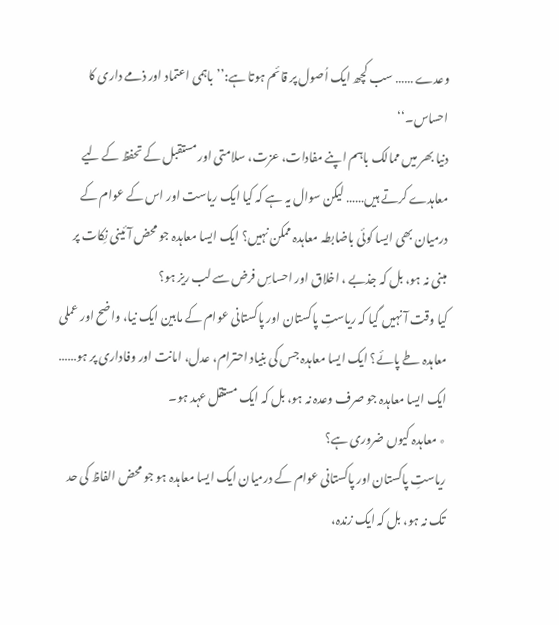وعدے …… سب کچھ ایک اُصول پر قائم ہوتا ہے:’’باہمی اعتماد اور ذمے داری کا احساس۔‘‘
دنیا بھر میں ممالک باہم اپنے مفادات، عزت، سلامتی اور مستقبل کے تحفظ کے لیے معاہدے کرتے ہیں…… لیکن سوال یہ ہے کہ کیا ایک ریاست اور اس کے عوام کے درمیان بھی ایسا کوئی باضابطہ معاہدہ ممکن نہیں؟ ایک ایسا معاہدہ جو محض آئینی نِکات پر مبنی نہ ہو، بل کہ جذبے ، اخلاق اور احساسِ فرض سے لب ریز ہو؟
کیا وقت آ نہیں گیا کہ ریاستِ پاکستان اور پاکستانی عوام کے مابین ایک نیا، واضح اور عملی معاہدہ طے پائے؟ ایک ایسا معاہدہ جس کی بنیاد احترام، عدل، امانت اور وفاداری پر ہو…… ایک ایسا معاہدہ جو صرف وعدہ نہ ہو، بل کہ ایک مستقل عہد ہو۔
٭ معاہدہ کیوں ضروری ہے؟
ریاستِ پاکستان اور پاکستانی عوام کے درمیان ایک ایسا معاہدہ ہو جو محض الفاظ کی حد تک نہ ہو، بل کہ ایک زندہ،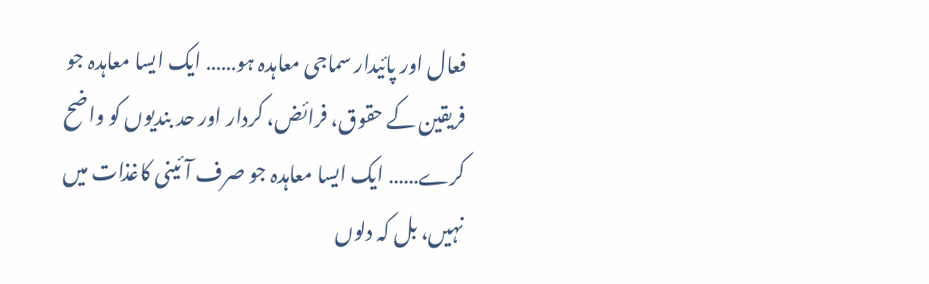فعال اور پائیدار سماجی معاہدہ ہو…… ایک ایسا معاہدہ جو فریقین کے حقوق، فرائض، کردار اور حد بندیوں کو واضح کرے…… ایک ایسا معاہدہ جو صرف آئینی کاغذات میں نہیں، بل کہ دلوں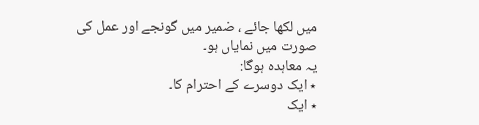میں لکھا جائے ، ضمیر میں گونجے اور عمل کی صورت میں نمایاں ہو۔
یہ معاہدہ ہوگا:
٭ ایک دوسرے کے احترام کا۔
٭ ایک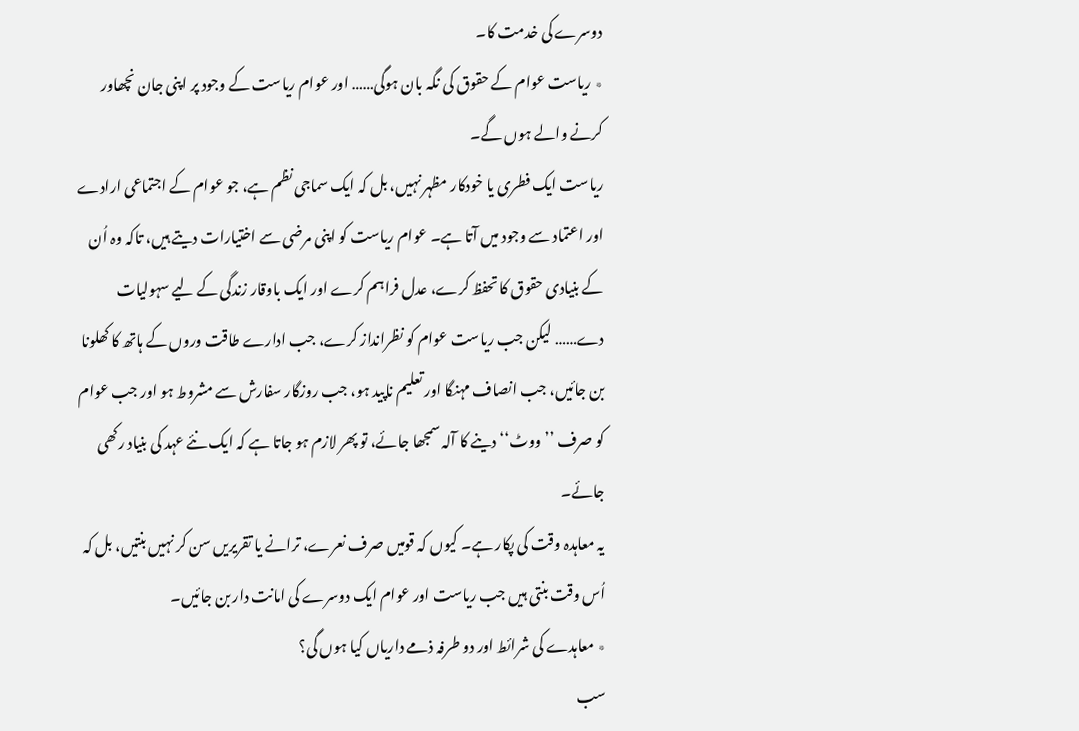دوسرے کی خدمت کا۔
٭ ریاست عوام کے حقوق کی نگہ بان ہوگی…… اور عوام ریاست کے وجود پر اپنی جان نچھاور کرنے والے ہوں گے۔
ریاست ایک فطری یا خودکار مظہر نہیں، بل کہ ایک سماجی نظم ہے، جو عوام کے اجتماعی ارادے اور اعتماد سے وجود میں آتا ہے۔ عوام ریاست کو اپنی مرضی سے اختیارات دیتے ہیں، تاکہ وہ اُن کے بنیادی حقوق کا تحفظ کرے، عدل فراہم کرے اور ایک باوقار زندگی کے لیے سہولیات دے…… لیکن جب ریاست عوام کو نظرانداز کرے، جب ادارے طاقت وروں کے ہاتھ کا کھلونا بن جائیں، جب انصاف مہنگا اور تعلیم ناپید ہو، جب روزگار سفارش سے مشروط ہو اور جب عوام کو صرف ’’ووٹ‘‘ دینے کا آلہ سمجھا جائے، تو پھر لازم ہو جاتا ہے کہ ایک نئے عہد کی بنیاد رکھی جائے۔
یہ معاہدہ وقت کی پکار ہے۔ کیوں کہ قومیں صرف نعرے، ترانے یا تقریریں سن کر نہیں بنتیں، بل کہ اُس وقت بنتی ہیں جب ریاست اور عوام ایک دوسرے کی امانت دار بن جائیں۔
٭ معاہدے کی شرائط اور دو طرفہ ذمے داریاں کیا ہوں گی؟
سب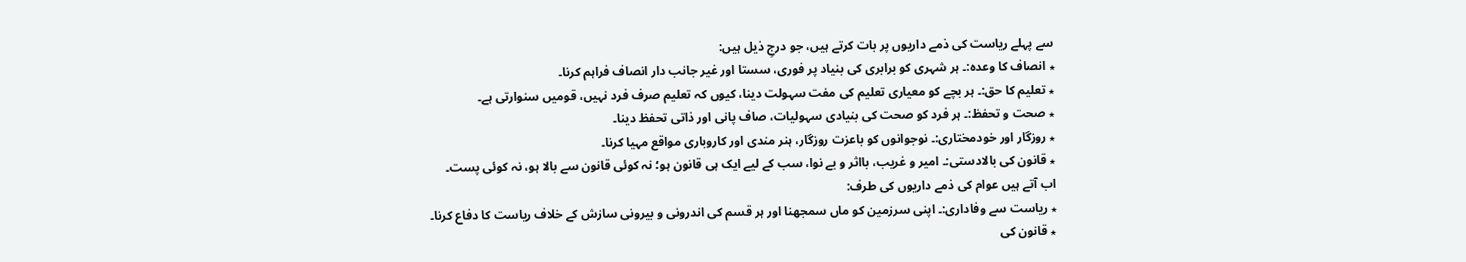سے پہلے ریاست کی ذمے داریوں پر بات کرتے ہیں، جو درجِ ذیل ہیں:
٭ انصاف کا وعدہ:۔ ہر شہری کو برابری کی بنیاد پر فوری، سستا اور غیر جانب دار انصاف فراہم کرنا۔
٭ تعلیم کا حق:۔ ہر بچے کو معیاری تعلیم کی مفت سہولت دینا، کیوں کہ تعلیم صرف فرد نہیں، قومیں سنوارتی ہے۔
٭ صحت و تحفظ:۔ ہر فرد کو صحت کی بنیادی سہولیات، صاف پانی اور ذاتی تحفظ دینا۔
٭ روزگار اور خودمختاری:۔ نوجوانوں کو باعزت روزگار، ہنر مندی اور کاروباری مواقع مہیا کرنا۔
٭ قانون کی بالادستی:۔ امیر و غریب، بااثر و بے نوا، سب کے لیے ایک ہی قانون ہو؛ نہ کوئی قانون سے بالا ہو، نہ کوئی پست۔
اب آتے ہیں عوام کی ذمے داریوں کی طرف:
٭ ریاست سے وفاداری:۔ اپنی سرزمین کو ماں سمجھنا اور ہر قسم کی اندرونی و بیرونی سازش کے خلاف ریاست کا دفاع کرنا۔
٭ قانون کی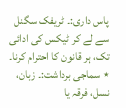پاس داری:۔ ٹریفک سگنل سے لے کر ٹیکس کی ادائی تک، ہر قانون کا احترام کرنا۔
٭ سماجی برداشت:۔ زبان، نسل، فرقہ یا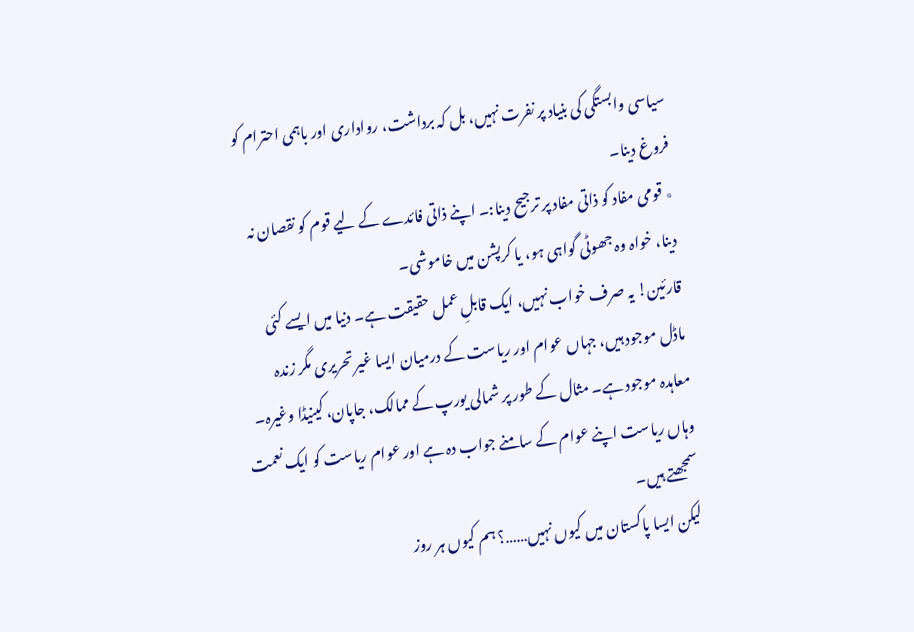سیاسی وابستگی کی بنیاد پر نفرت نہیں، بل کہ برداشت، رواداری اور باہمی احترام کو فروغ دینا۔
٭ قومی مفاد کو ذاتی مفاد پر ترجیح دینا:۔ اپنے ذاتی فائدے کے لیے قوم کو نقصان نہ دینا، خواہ وہ جھوٹی گواہی ہو، یا کرپشن میں خاموشی۔
قارئین! یہ صرف خواب نہیں، ایک قابلِ عمل حقیقت ہے۔ دنیا میں ایسے کئی ماڈل موجود ہیں، جہاں عوام اور ریاست کے درمیان ایسا غیر تحریری مگر زندہ معاہدہ موجود ہے۔ مثال کے طور پر شمالی یورپ کے ممالک، جاپان، کینیڈا وغیرہ۔ وہاں ریاست اپنے عوام کے سامنے جواب دہ ہے اور عوام ریاست کو ایک نعمت سمجھتے ہیں۔
لیکن ایسا پاکستان میں کیوں نہیں……؟ ہم کیوں ہر روز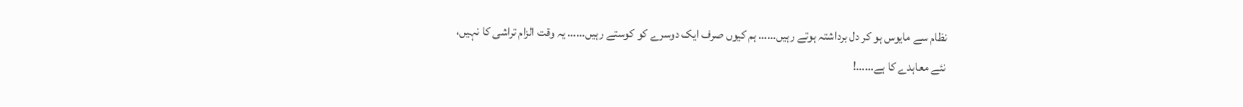نظام سے مایوس ہو کر دل برداشتہ ہوتے رہیں…… ہم کیوں صرف ایک دوسرے کو کوستے رہیں…… یہ وقت الزام تراشی کا نہیں، نئے معاہدے کا ہے……!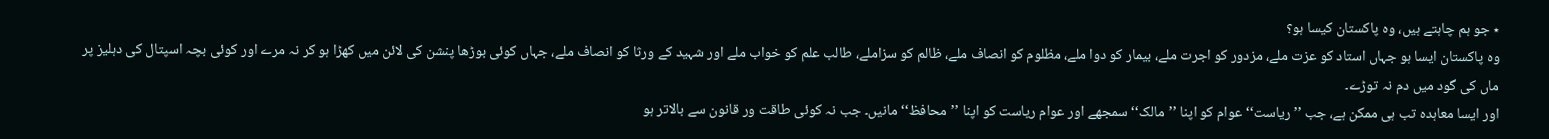٭ جو ہم چاہتے ہیں، وہ پاکستان کیسا ہو؟
وہ پاکستان ایسا ہو جہاں استاد کو عزت ملے، مزدور کو اجرت ملے، بیمار کو دوا ملے، مظلوم کو انصاف ملے، ظالم کو سزاملے، طالب علم کو خواب ملے اور شہید کے ورثا کو انصاف ملے، جہاں کوئی بوڑھا پنشن کی لائن میں کھڑا ہو کر نہ مرے اور کوئی بچہ اسپتال کی دہلیز پر ماں کی گود میں دم نہ توڑے۔
اور ایسا معاہدہ تب ہی ممکن ہے، جب ’’ریاست‘‘ عوام کو اپنا ’’مالک‘‘ سمجھے اور عوام ریاست کو اپنا ’’محافظ‘‘ مانیں۔ جب نہ کوئی طاقت ور قانون سے بالاتر ہو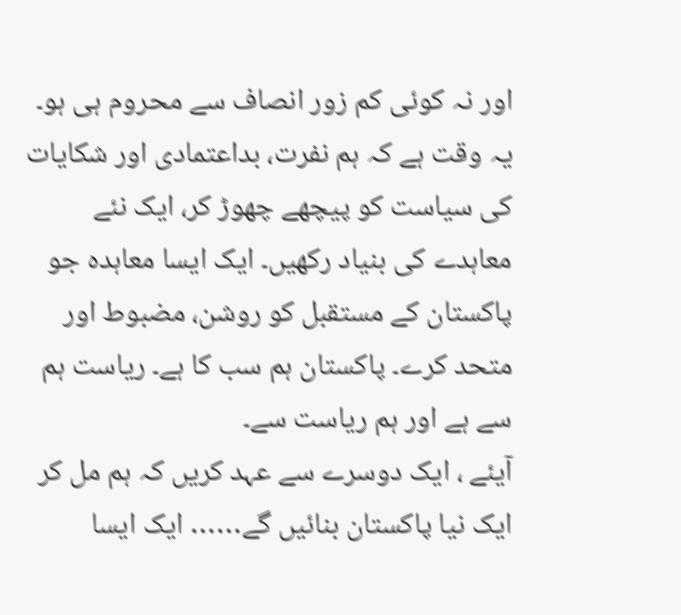اور نہ کوئی کم زور انصاف سے محروم ہی ہو۔
یہ وقت ہے کہ ہم نفرت، بداعتمادی اور شکایات کی سیاست کو پیچھے چھوڑ کر، ایک نئے معاہدے کی بنیاد رکھیں۔ ایک ایسا معاہدہ جو پاکستان کے مستقبل کو روشن، مضبوط اور متحد کرے۔ پاکستان ہم سب کا ہے۔ ریاست ہم سے ہے اور ہم ریاست سے۔
آیئے ، ایک دوسرے سے عہد کریں کہ ہم مل کر ایک نیا پاکستان بنائیں گے…… ایک ایسا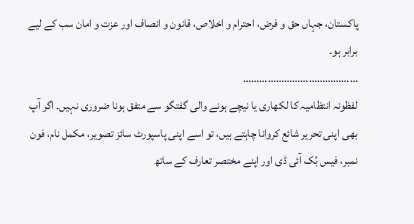پاکستان، جہاں حق و فرض، احترام و اخلاص، قانون و انصاف اور عزت و امان سب کے لیے برابر ہو۔
……………………………………
لفظونہ انتظامیہ کا لکھاری یا نیچے ہونے والی گفتگو سے متفق ہونا ضروری نہیں۔ اگر آپ بھی اپنی تحریر شائع کروانا چاہتے ہیں، تو اسے اپنی پاسپورٹ سائز تصویر، مکمل نام، فون نمبر، فیس بُک آئی ڈی اور اپنے مختصر تعارف کے ساتھ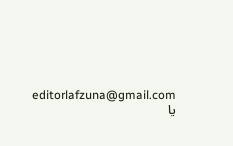editorlafzuna@gmail.com یا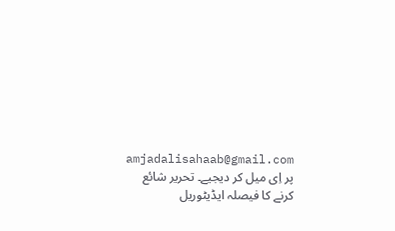amjadalisahaab@gmail.com پر اِی میل کر دیجیے۔ تحریر شائع کرنے کا فیصلہ ایڈیٹوریل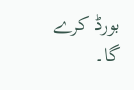بورڈ کرے گا۔